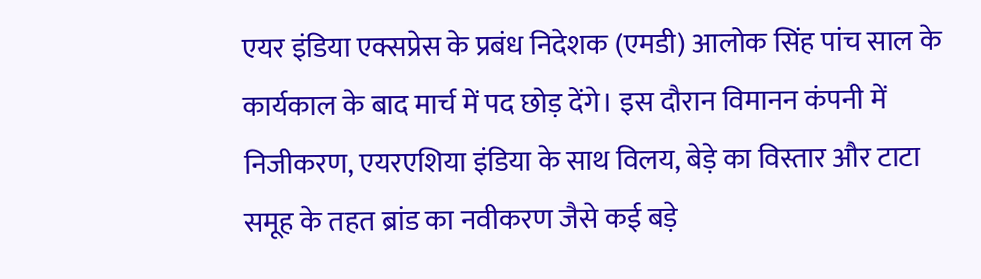एयर इंडिया एक्सप्रेस के प्रबंध निदेशक (एमडी) आलोक सिंह पांच साल के कार्यकाल के बाद मार्च में पद छोड़ देंगे। इस दौरान विमानन कंपनी में निजीकरण, एयरएशिया इंडिया के साथ विलय, बेड़े का विस्तार और टाटा समूह के तहत ब्रांड का नवीकरण जैसे कई बड़े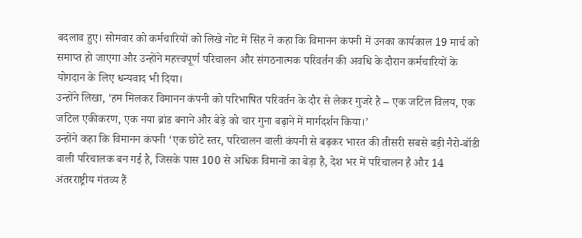बदलाव हुए। सोमवार को कर्मचारियों को लिखे नोट में सिंह ने कहा कि विमानन कंपनी में उनका कार्यकाल 19 मार्च को समाप्त हो जाएगा और उन्होंने महत्त्वपूर्ण परिचालन और संगठनात्मक परिवर्तन की अवधि के दौरान कर्मचारियों के योगदान के लिए धन्यवाद भी दिया।
उन्होंने लिखा, ‘हम मिलकर विमानन कंपनी को परिभाषित परिवर्तन के दौर से लेकर गुजरे है – एक जटिल विलय, एक जटिल एकीकरण, एक नया ब्रांड बनाने और बेड़े को चार गुना बढ़ाने में मार्गदर्शन किया।’
उन्होंने कहा कि विमानन कंपनी ‘एक छोटे स्तर, परिचालन वाली कंपनी से बढ़कर भारत की तीसरी सबसे बड़ी नैरो-बॉडी वाली परिचालक बन गई है, जिसके पास 100 से अधिक विमानों का बेड़ा है, देश भर में परिचालन है और 14 अंतरराष्ट्रीय गंतव्य हैं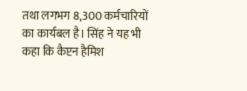तथा लगभग 8,300 कर्मचारियों का कार्यबल है। सिंह ने यह भी कहा कि कैप्टन हैमिश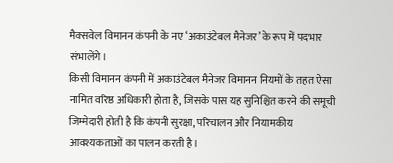मैक्सवेल विमानन कंपनी के नए ‘अकाउंटेबल मैनेजर’ के रूप में पदभार संभालेंगे।
किसी विमानन कंपनी में अकाउंटेबल मैनेजर विमानन नियमों के तहत ऐसा नामित वरिष्ठ अधिकारी होता है, जिसके पास यह सुनिश्चित करने की समूची जिम्मेदारी होती है कि कंपनी सुरक्षा, परिचालन और नियामकीय आवश्यकताओं का पालन करती है।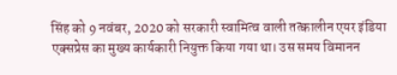सिंह को 9 नवंबर, 2020 को सरकारी स्वामित्व वाली तत्कालीन एयर इंडिया एक्सप्रेस का मुख्य कार्यकारी नियुक्त किया गया था। उस समय विमानन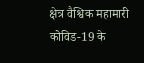क्षेत्र वैश्विक महामारी कोविड-19 के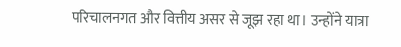परिचालनगत और वित्तीय असर से जूझ रहा था। उन्होंने यात्रा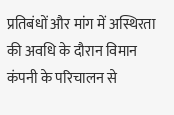प्रतिबंधों और मांग में अस्थिरता की अवधि के दौरान विमान कंपनी के परिचालन से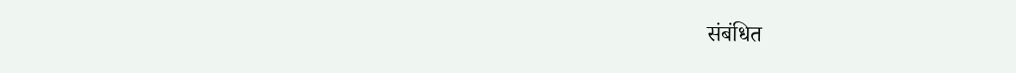संबंधित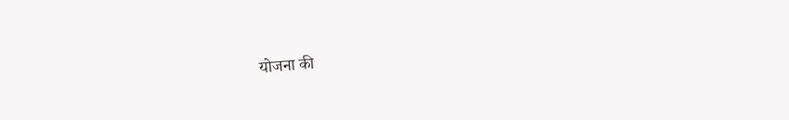योजना की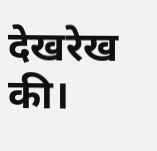देखरेख की।